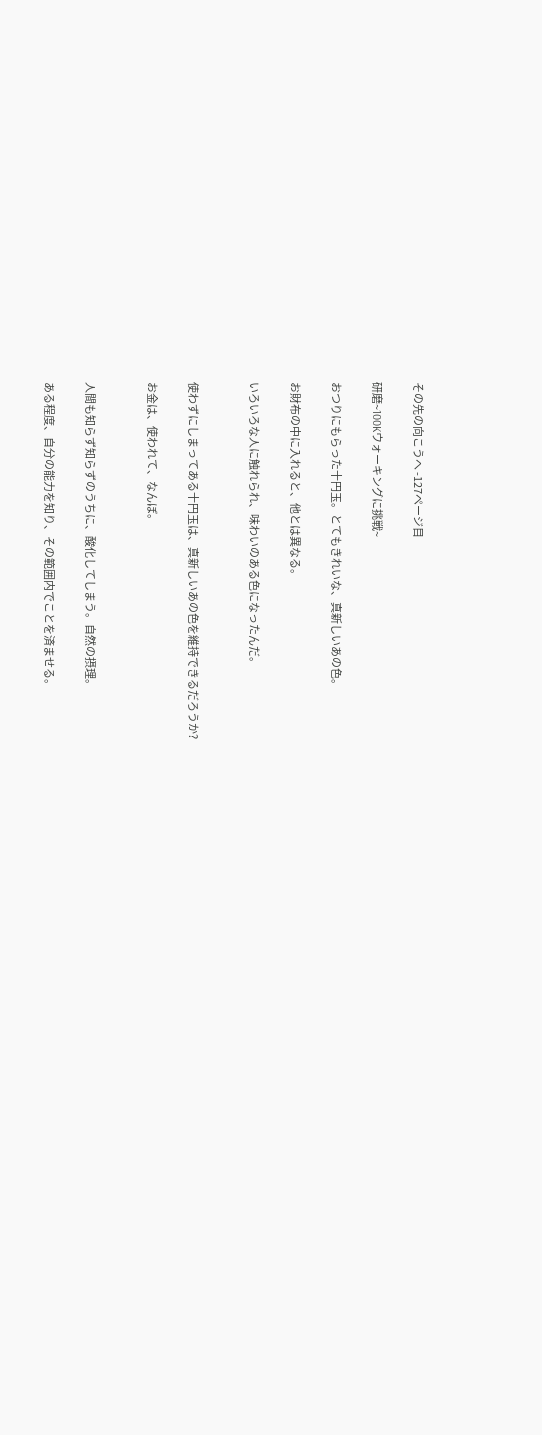その先の向こうへ -127ページ目

研磨~100Kウォーキングに挑戦~

おつりにもらった十円玉。とてもきれいな、真新しいあの色。

お財布の中に入れると、他とは異なる。

いろいろな人に触れられ、味わいのある色になったんだ。


使わずにしまってある十円玉は、真新しいあの色を維持できるだろうか?

お金は、使われて、なんぼ。


人間も知らず知らずのうちに、酸化してしまう。自然の摂理。

ある程度、自分の能力を知り、その範囲内でことを済ませる。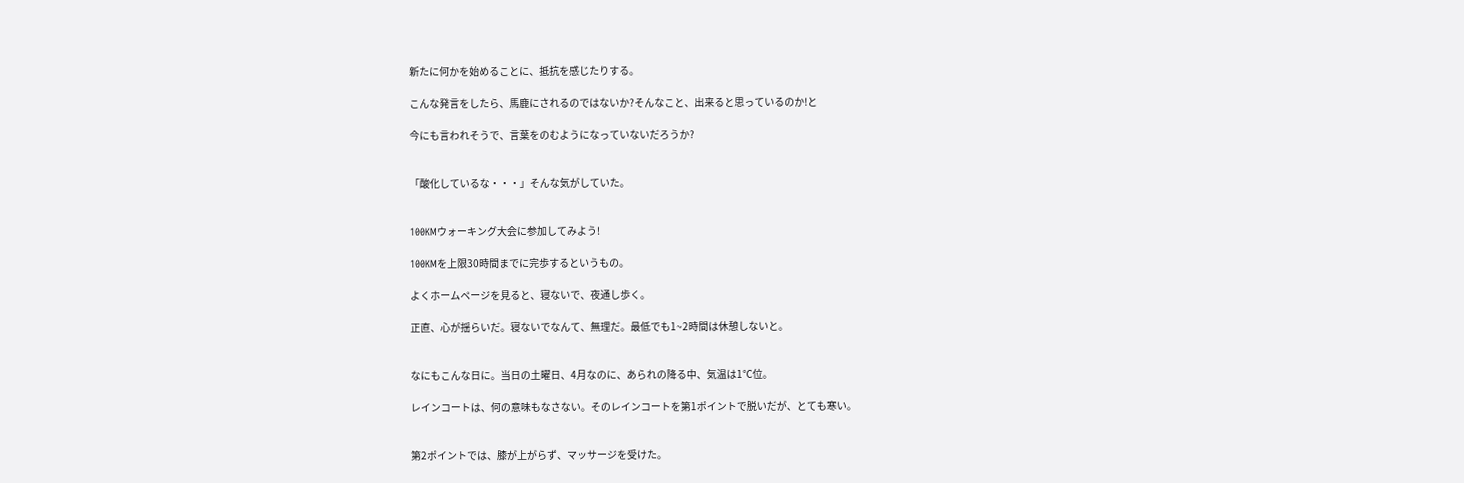新たに何かを始めることに、抵抗を感じたりする。

こんな発言をしたら、馬鹿にされるのではないか?そんなこと、出来ると思っているのか!と

今にも言われそうで、言葉をのむようになっていないだろうか?


「酸化しているな・・・」そんな気がしていた。


100KMウォーキング大会に参加してみよう!

100KMを上限30時間までに完歩するというもの。

よくホームページを見ると、寝ないで、夜通し歩く。

正直、心が揺らいだ。寝ないでなんて、無理だ。最低でも1~2時間は休憩しないと。


なにもこんな日に。当日の土曜日、4月なのに、あられの降る中、気温は1℃位。

レインコートは、何の意味もなさない。そのレインコートを第1ポイントで脱いだが、とても寒い。


第2ポイントでは、膝が上がらず、マッサージを受けた。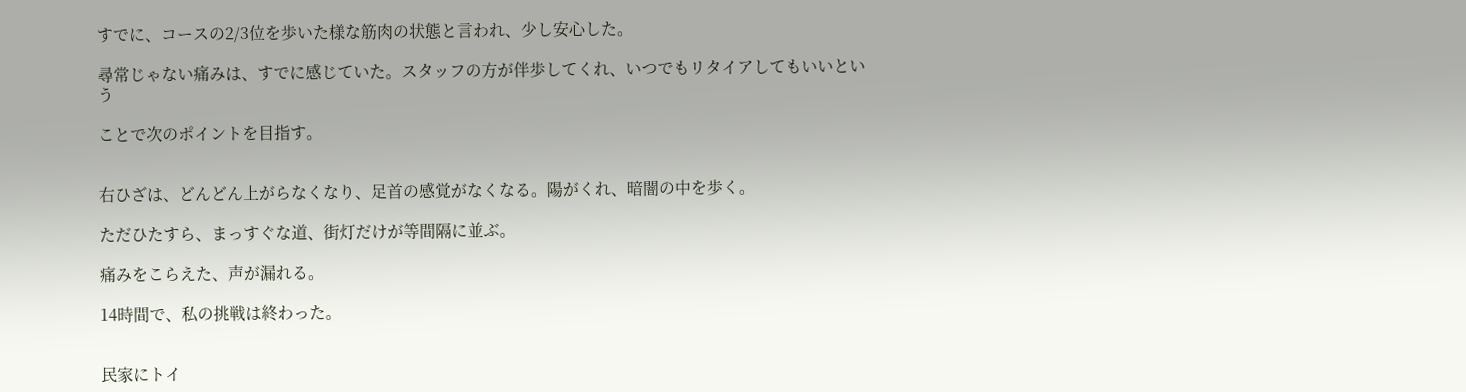すでに、コースの2/3位を歩いた様な筋肉の状態と言われ、少し安心した。

尋常じゃない痛みは、すでに感じていた。スタッフの方が伴歩してくれ、いつでもリタイアしてもいいという

ことで次のポイントを目指す。


右ひざは、どんどん上がらなくなり、足首の感覚がなくなる。陽がくれ、暗闇の中を歩く。

ただひたすら、まっすぐな道、街灯だけが等間隔に並ぶ。

痛みをこらえた、声が漏れる。

14時間で、私の挑戦は終わった。


民家にトイ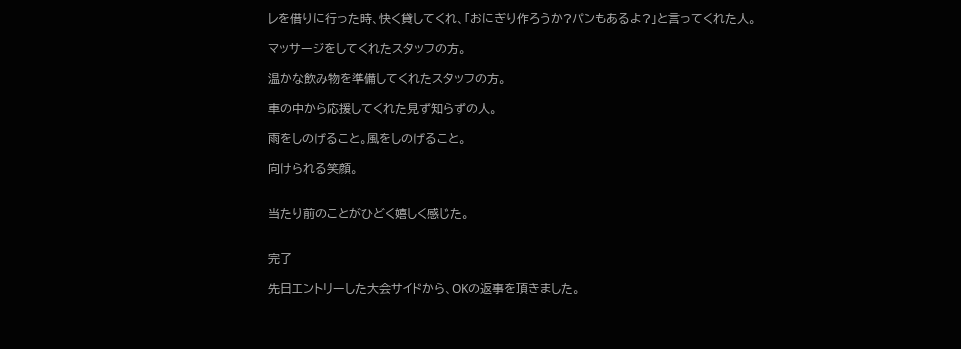レを借りに行った時、快く貸してくれ、「おにぎり作ろうか?パンもあるよ?」と言ってくれた人。

マッサージをしてくれたスタッフの方。

温かな飲み物を準備してくれたスタッフの方。

車の中から応援してくれた見ず知らずの人。

雨をしのげること。風をしのげること。

向けられる笑顔。


当たり前のことがひどく嬉しく感じた。


完了

先日エントリーした大会サイドから、OKの返事を頂きました。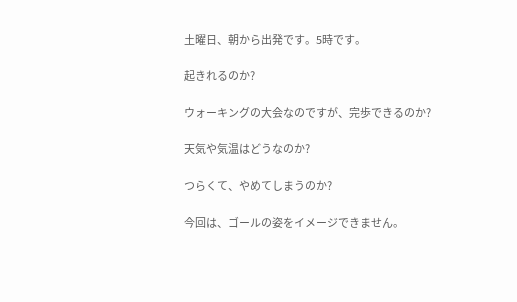土曜日、朝から出発です。5時です。

起きれるのか?

ウォーキングの大会なのですが、完歩できるのか?

天気や気温はどうなのか?

つらくて、やめてしまうのか?

今回は、ゴールの姿をイメージできません。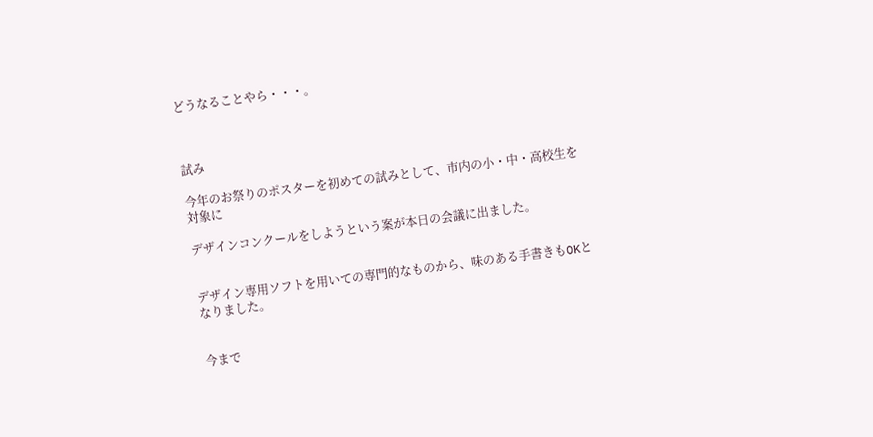どうなることやら・・・。



試み

今年のお祭りのポスターを初めての試みとして、市内の小・中・高校生を対象に

デザインコンクールをしようという案が本日の会議に出ました。


デザイン専用ソフトを用いての専門的なものから、味のある手書きもOKとなりました。


今まで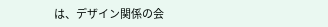は、デザイン関係の会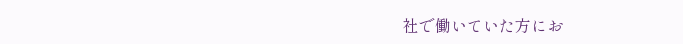社で働いていた方にお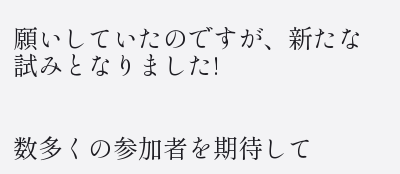願いしていたのですが、新たな試みとなりました!


数多くの参加者を期待して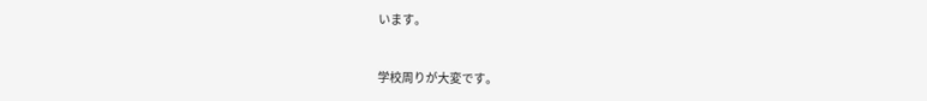います。


学校周りが大変です。